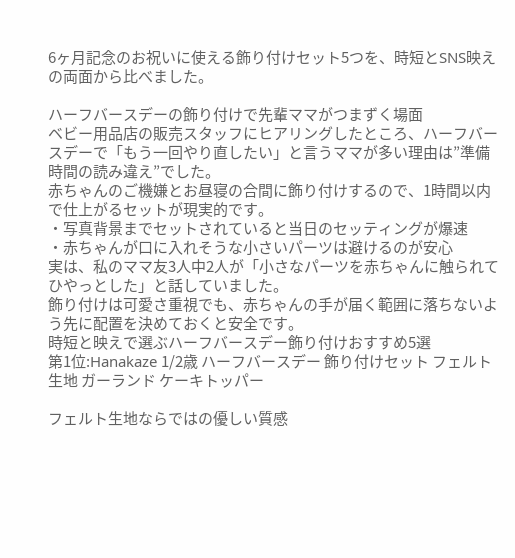6ヶ月記念のお祝いに使える飾り付けセット5つを、時短とSNS映えの両面から比べました。

ハーフバースデーの飾り付けで先輩ママがつまずく場面
ベビー用品店の販売スタッフにヒアリングしたところ、ハーフバースデーで「もう一回やり直したい」と言うママが多い理由は”準備時間の読み違え”でした。
赤ちゃんのご機嫌とお昼寝の合間に飾り付けするので、1時間以内で仕上がるセットが現実的です。
・写真背景までセットされていると当日のセッティングが爆速
・赤ちゃんが口に入れそうな小さいパーツは避けるのが安心
実は、私のママ友3人中2人が「小さなパーツを赤ちゃんに触られてひやっとした」と話していました。
飾り付けは可愛さ重視でも、赤ちゃんの手が届く範囲に落ちないよう先に配置を決めておくと安全です。
時短と映えで選ぶハーフバースデー飾り付けおすすめ5選
第1位:Hanakaze 1/2歳 ハーフバースデー 飾り付けセット フェルト生地 ガーランド ケーキトッパー

フェルト生地ならではの優しい質感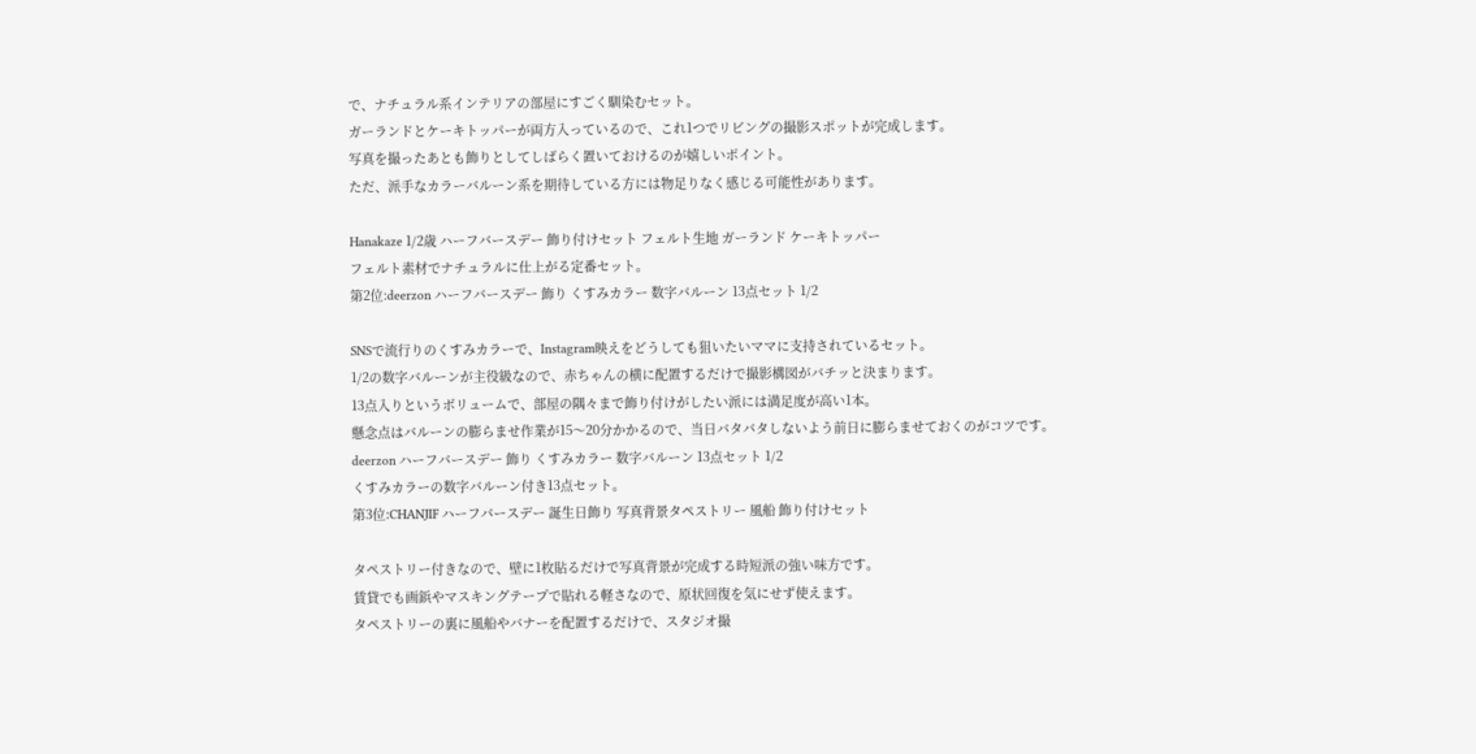で、ナチュラル系インテリアの部屋にすごく馴染むセット。
ガーランドとケーキトッパーが両方入っているので、これ1つでリビングの撮影スポットが完成します。
写真を撮ったあとも飾りとしてしばらく置いておけるのが嬉しいポイント。
ただ、派手なカラーバルーン系を期待している方には物足りなく感じる可能性があります。

Hanakaze 1/2歳 ハーフバースデー 飾り付けセット フェルト生地 ガーランド ケーキトッパー
フェルト素材でナチュラルに仕上がる定番セット。
第2位:deerzon ハーフバースデー 飾り くすみカラー 数字バルーン 13点セット 1/2

SNSで流行りのくすみカラーで、Instagram映えをどうしても狙いたいママに支持されているセット。
1/2の数字バルーンが主役級なので、赤ちゃんの横に配置するだけで撮影構図がバチッと決まります。
13点入りというボリュームで、部屋の隅々まで飾り付けがしたい派には満足度が高い1本。
懸念点はバルーンの膨らませ作業が15〜20分かかるので、当日バタバタしないよう前日に膨らませておくのがコツです。
deerzon ハーフバースデー 飾り くすみカラー 数字バルーン 13点セット 1/2
くすみカラーの数字バルーン付き13点セット。
第3位:CHANJIF ハーフバースデー 誕生日飾り 写真背景タペストリー 風船 飾り付けセット

タペストリー付きなので、壁に1枚貼るだけで写真背景が完成する時短派の強い味方です。
賃貸でも画鋲やマスキングテープで貼れる軽さなので、原状回復を気にせず使えます。
タペストリーの裏に風船やバナーを配置するだけで、スタジオ撮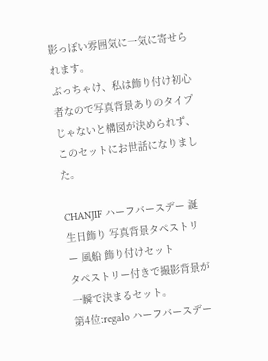影っぽい雰囲気に一気に寄せられます。
ぶっちゃけ、私は飾り付け初心者なので写真背景ありのタイプじゃないと構図が決められず、このセットにお世話になりました。

CHANJIF ハーフバースデー 誕生日飾り 写真背景タペストリー 風船 飾り付けセット
タペストリー付きで撮影背景が一瞬で決まるセット。
第4位:regalo ハーフバースデー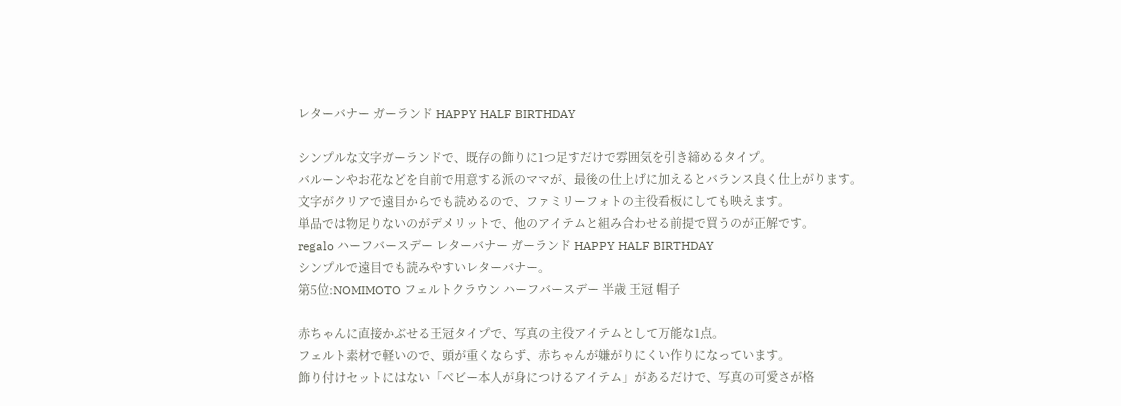レターバナー ガーランド HAPPY HALF BIRTHDAY

シンプルな文字ガーランドで、既存の飾りに1つ足すだけで雰囲気を引き締めるタイプ。
バルーンやお花などを自前で用意する派のママが、最後の仕上げに加えるとバランス良く仕上がります。
文字がクリアで遠目からでも読めるので、ファミリーフォトの主役看板にしても映えます。
単品では物足りないのがデメリットで、他のアイテムと組み合わせる前提で買うのが正解です。
regalo ハーフバースデー レターバナー ガーランド HAPPY HALF BIRTHDAY
シンプルで遠目でも読みやすいレターバナー。
第5位:NOMIMOTO フェルトクラウン ハーフバースデー 半歳 王冠 帽子

赤ちゃんに直接かぶせる王冠タイプで、写真の主役アイテムとして万能な1点。
フェルト素材で軽いので、頭が重くならず、赤ちゃんが嫌がりにくい作りになっています。
飾り付けセットにはない「ベビー本人が身につけるアイテム」があるだけで、写真の可愛さが格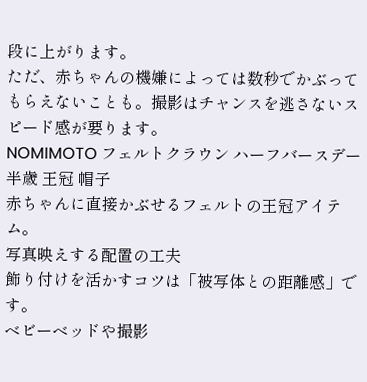段に上がります。
ただ、赤ちゃんの機嫌によっては数秒でかぶってもらえないことも。撮影はチャンスを逃さないスピード感が要ります。
NOMIMOTO フェルトクラウン ハーフバースデー 半歳 王冠 帽子
赤ちゃんに直接かぶせるフェルトの王冠アイテム。
写真映えする配置の工夫
飾り付けを活かすコツは「被写体との距離感」です。
ベビーベッドや撮影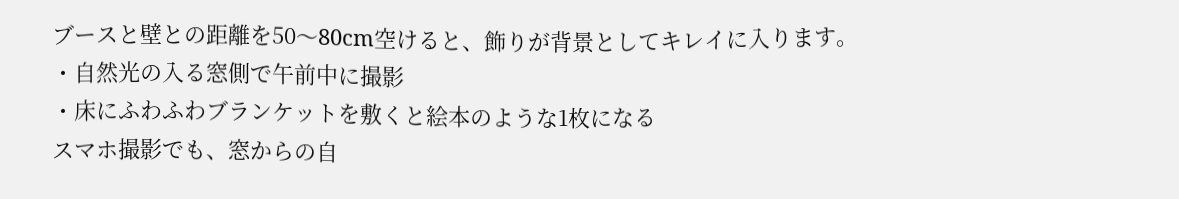ブースと壁との距離を50〜80cm空けると、飾りが背景としてキレイに入ります。
・自然光の入る窓側で午前中に撮影
・床にふわふわブランケットを敷くと絵本のような1枚になる
スマホ撮影でも、窓からの自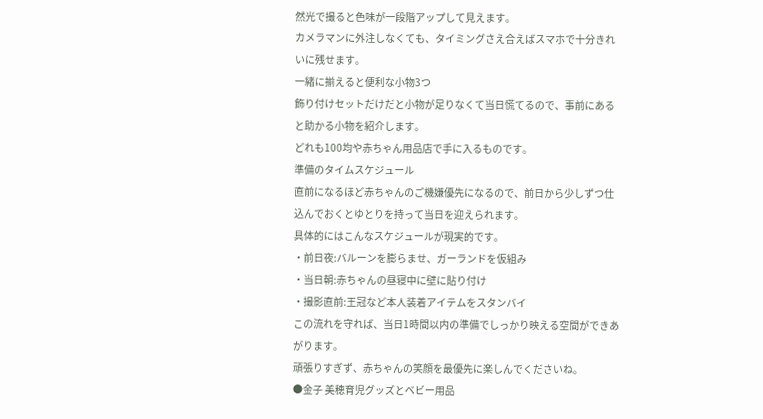然光で撮ると色味が一段階アップして見えます。
カメラマンに外注しなくても、タイミングさえ合えばスマホで十分きれいに残せます。
一緒に揃えると便利な小物3つ
飾り付けセットだけだと小物が足りなくて当日慌てるので、事前にあると助かる小物を紹介します。
どれも100均や赤ちゃん用品店で手に入るものです。
準備のタイムスケジュール
直前になるほど赤ちゃんのご機嫌優先になるので、前日から少しずつ仕込んでおくとゆとりを持って当日を迎えられます。
具体的にはこんなスケジュールが現実的です。
・前日夜:バルーンを膨らませ、ガーランドを仮組み
・当日朝:赤ちゃんの昼寝中に壁に貼り付け
・撮影直前:王冠など本人装着アイテムをスタンバイ
この流れを守れば、当日1時間以内の準備でしっかり映える空間ができあがります。
頑張りすぎず、赤ちゃんの笑顔を最優先に楽しんでくださいね。
●金子 美穂育児グッズとベビー用品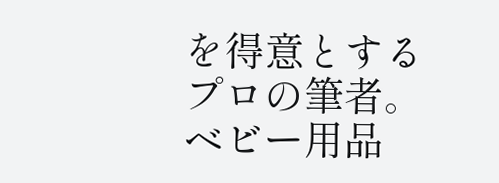を得意とするプロの筆者。ベビー用品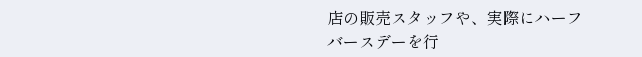店の販売スタッフや、実際にハーフバースデーを行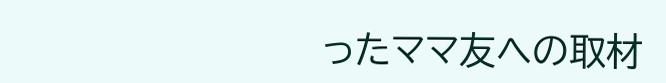ったママ友への取材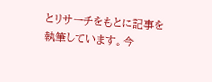とリサーチをもとに記事を執筆しています。今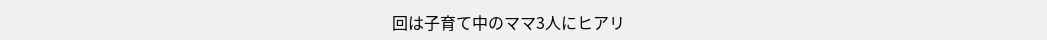回は子育て中のママ3人にヒアリ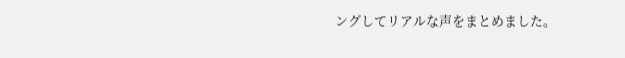ングしてリアルな声をまとめました。